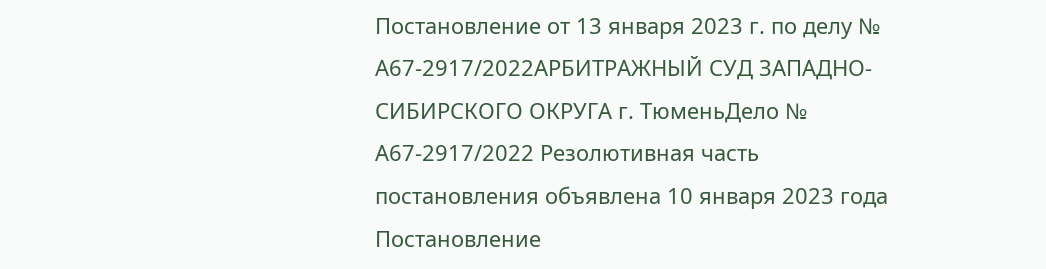Постановление от 13 января 2023 г. по делу № А67-2917/2022АРБИТРАЖНЫЙ СУД ЗАПАДНО-СИБИРСКОГО ОКРУГА г. ТюменьДело № А67-2917/2022 Резолютивная часть постановления объявлена 10 января 2023 года Постановление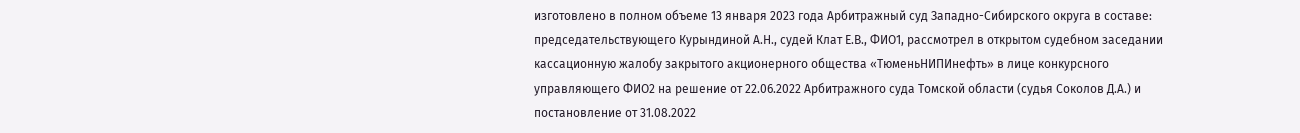изготовлено в полном объеме 13 января 2023 года Арбитражный суд Западно-Сибирского округа в составе: председательствующего Курындиной А.Н., судей Клат Е.В., ФИО1, рассмотрел в открытом судебном заседании кассационную жалобу закрытого акционерного общества «ТюменьНИПИнефть» в лице конкурсного управляющего ФИО2 на решение от 22.06.2022 Арбитражного суда Томской области (судья Соколов Д.А.) и постановление от 31.08.2022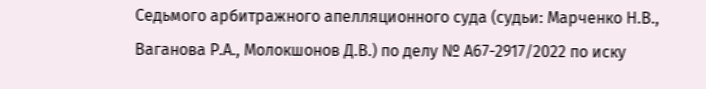Седьмого арбитражного апелляционного суда (судьи: Марченко Н.В., Ваганова Р.А., Молокшонов Д.В.) по делу № А67-2917/2022 по иску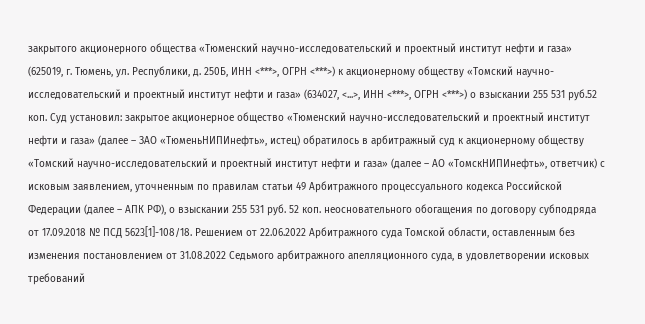закрытого акционерного общества «Тюменский научно-исследовательский и проектный институт нефти и газа» (625019, г. Тюмень, ул. Республики, д. 250Б, ИНН <***>, ОГРН <***>) к акционерному обществу «Томский научно-исследовательский и проектный институт нефти и газа» (634027, <...>, ИНН <***>, ОГРН <***>) о взыскании 255 531 руб.52 коп. Суд установил: закрытое акционерное общество «Тюменский научно-исследовательский и проектный институт нефти и газа» (далее – ЗАО «ТюменьНИПИнефть», истец) обратилось в арбитражный суд к акционерному обществу «Томский научно-исследовательский и проектный институт нефти и газа» (далее – АО «ТомскНИПИнефть», ответчик) с исковым заявлением, уточненным по правилам статьи 49 Арбитражного процессуального кодекса Российской Федерации (далее – АПК РФ), о взыскании 255 531 руб. 52 коп. неосновательного обогащения по договору субподряда от 17.09.2018 № ПСД 5623[1]-108/18. Решением от 22.06.2022 Арбитражного суда Томской области, оставленным без изменения постановлением от 31.08.2022 Седьмого арбитражного апелляционного суда, в удовлетворении исковых требований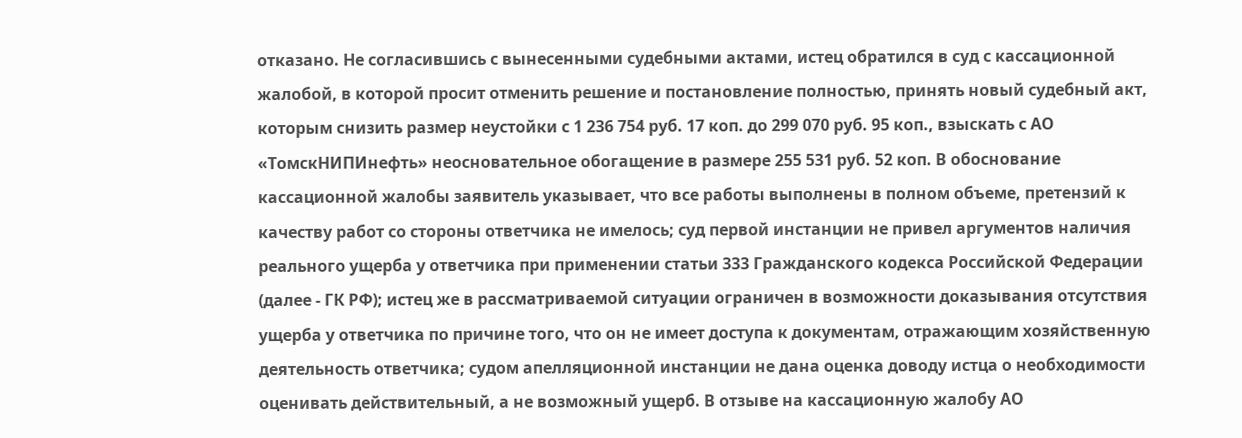отказано. Не согласившись с вынесенными судебными актами, истец обратился в суд с кассационной жалобой, в которой просит отменить решение и постановление полностью, принять новый судебный акт, которым снизить размер неустойки с 1 236 754 руб. 17 коп. до 299 070 руб. 95 коп., взыскать с АО «ТомскНИПИнефть» неосновательное обогащение в размере 255 531 руб. 52 коп. В обоснование кассационной жалобы заявитель указывает, что все работы выполнены в полном объеме, претензий к качеству работ со стороны ответчика не имелось; суд первой инстанции не привел аргументов наличия реального ущерба у ответчика при применении статьи 333 Гражданского кодекса Российской Федерации (далее - ГК РФ); истец же в рассматриваемой ситуации ограничен в возможности доказывания отсутствия ущерба у ответчика по причине того, что он не имеет доступа к документам, отражающим хозяйственную деятельность ответчика; судом апелляционной инстанции не дана оценка доводу истца о необходимости оценивать действительный, а не возможный ущерб. В отзыве на кассационную жалобу АО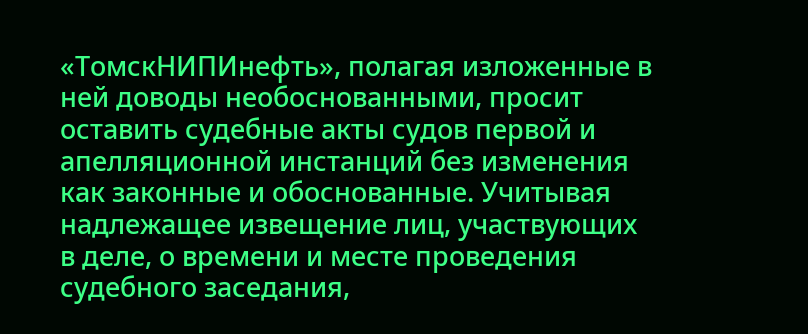«ТомскНИПИнефть», полагая изложенные в ней доводы необоснованными, просит оставить судебные акты судов первой и апелляционной инстанций без изменения как законные и обоснованные. Учитывая надлежащее извещение лиц, участвующих в деле, о времени и месте проведения судебного заседания,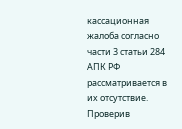кассационная жалоба согласно части 3 статьи 284 АПК РФ рассматривается в их отсутствие. Проверив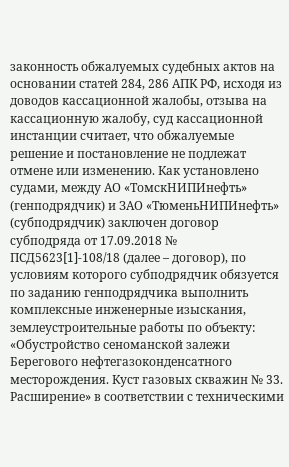законность обжалуемых судебных актов на основании статей 284, 286 АПК РФ, исходя из доводов кассационной жалобы, отзыва на кассационную жалобу, суд кассационной инстанции считает, что обжалуемые решение и постановление не подлежат отмене или изменению. Как установлено судами, между АО «ТомскНИПИнефть» (генподрядчик) и ЗАО «ТюменьНИПИнефть» (субподрядчик) заключен договор субподряда от 17.09.2018 № ПСД5623[1]-108/18 (далее – договор), по условиям которого субподрядчик обязуется по заданию генподрядчика выполнить комплексные инженерные изыскания, землеустроительные работы по объекту: «Обустройство сеноманской залежи Берегового нефтегазоконденсатного месторождения. Куст газовых скважин № 33. Расширение» в соответствии с техническими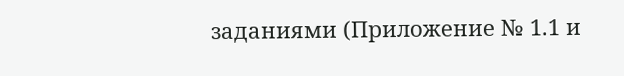заданиями (Приложение № 1.1 и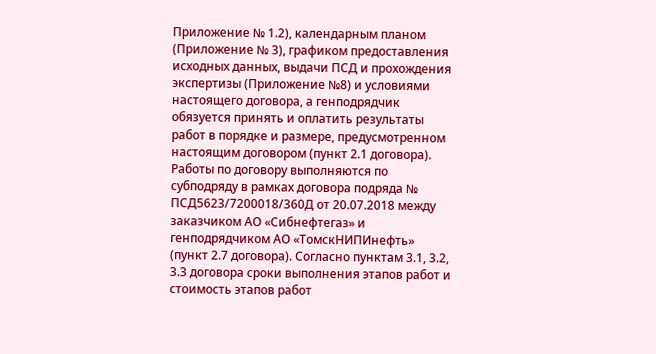Приложение № 1.2), календарным планом (Приложение № 3), графиком предоставления исходных данных, выдачи ПСД и прохождения экспертизы (Приложение №8) и условиями настоящего договора, а генподрядчик обязуется принять и оплатить результаты работ в порядке и размере, предусмотренном настоящим договором (пункт 2.1 договора). Работы по договору выполняются по субподряду в рамках договора подряда № ПСД5623/7200018/360Д от 20.07.2018 между заказчиком АО «Сибнефтегаз» и генподрядчиком АО «ТомскНИПИнефть» (пункт 2.7 договора). Согласно пунктам 3.1, 3.2, 3.3 договора сроки выполнения этапов работ и стоимость этапов работ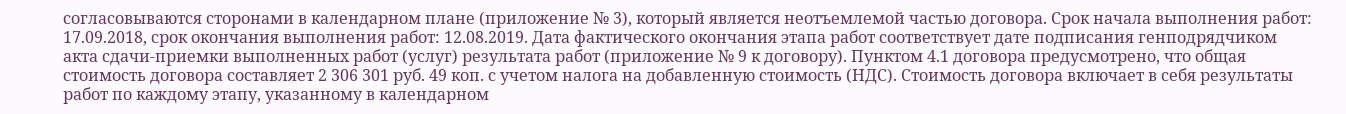согласовываются сторонами в календарном плане (приложение № 3), который является неотъемлемой частью договора. Срок начала выполнения работ: 17.09.2018, срок окончания выполнения работ: 12.08.2019. Дата фактического окончания этапа работ соответствует дате подписания генподрядчиком акта сдачи-приемки выполненных работ (услуг) результата работ (приложение № 9 к договору). Пунктом 4.1 договора предусмотрено, что общая стоимость договора составляет 2 306 301 руб. 49 коп. с учетом налога на добавленную стоимость (НДС). Стоимость договора включает в себя результаты работ по каждому этапу, указанному в календарном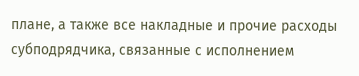плане, а также все накладные и прочие расходы субподрядчика, связанные с исполнением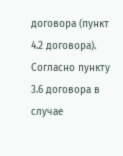договора (пункт 4.2 договора). Согласно пункту 3.6 договора в случае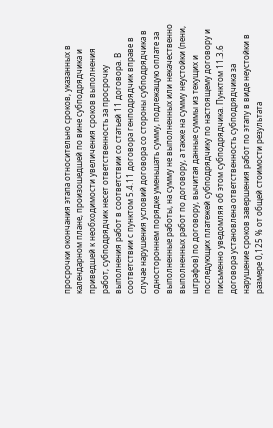просрочки окончания этапа относительно сроков, указанных в календарном плане, произошедшей по вине субподрядчика и приведшей к необходимости увеличения сроков выполнения работ, субподрядчик несет ответственность за просрочку выполнения работ в соответствии со статьей 11 договора. В соответствии с пунктом 5.4.11 договора генподрядчик вправе в случае нарушения условий договора со стороны субподрядчика в одностороннем порядке уменьшать сумму, подлежащую оплате за выполненные работы, на сумму не выполненных или некачественно выполненных работ по договору, а также на сумму неустойки (пени, штрафов) по договору, вычитая данные суммы из текущих и последующих платежей субподрядчику по настоящему договору и письменно уведомляя об этом субподрядчика. Пунктом 11.3.6 договора установлена ответственность субподрядчика за нарушение сроков завершения работ по этапу в виде неустойки в размере 0,125 % от общей стоимости результата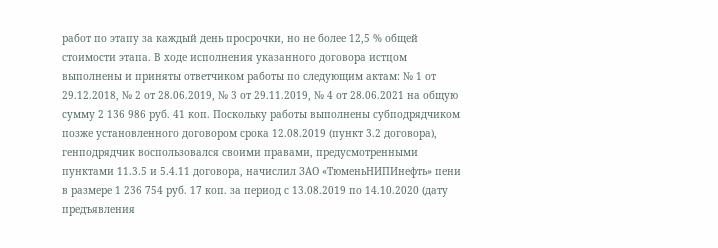работ по этапу за каждый день просрочки, но не более 12,5 % общей стоимости этапа. В ходе исполнения указанного договора истцом выполнены и приняты ответчиком работы по следующим актам: № 1 от 29.12.2018, № 2 от 28.06.2019, № 3 от 29.11.2019, № 4 от 28.06.2021 на общую сумму 2 136 986 руб. 41 коп. Поскольку работы выполнены субподрядчиком позже установленного договором срока 12.08.2019 (пункт 3.2 договора), генподрядчик воспользовался своими правами, предусмотренными пунктами 11.3.5 и 5.4.11 договора, начислил ЗАО «ТюменьНИПИнефть» пени в размере 1 236 754 руб. 17 коп. за период с 13.08.2019 по 14.10.2020 (дату предъявления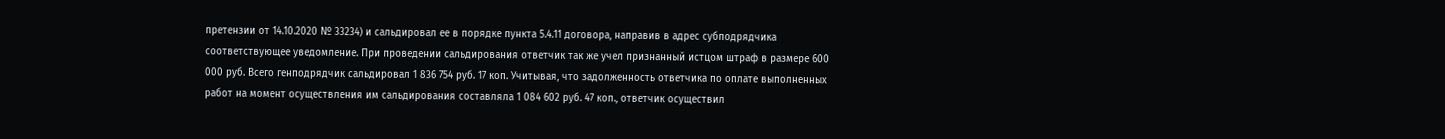претензии от 14.10.2020 № 33234) и сальдировал ее в порядке пункта 5.4.11 договора, направив в адрес субподрядчика соответствующее уведомление. При проведении сальдирования ответчик так же учел признанный истцом штраф в размере 600 000 руб. Всего генподрядчик сальдировал 1 836 754 руб. 17 коп. Учитывая, что задолженность ответчика по оплате выполненных работ на момент осуществления им сальдирования составляла 1 084 602 руб. 47 коп., ответчик осуществил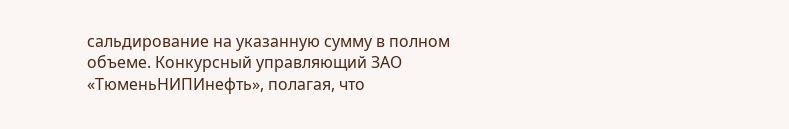сальдирование на указанную сумму в полном объеме. Конкурсный управляющий ЗАО «ТюменьНИПИнефть», полагая, что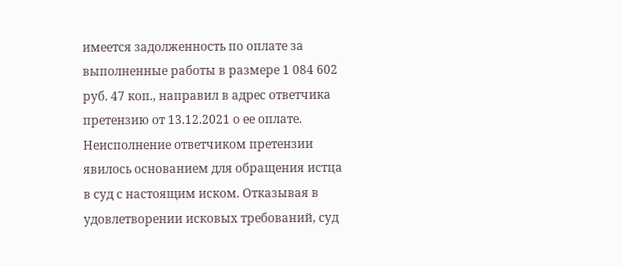имеется задолженность по оплате за выполненные работы в размере 1 084 602 руб. 47 коп., направил в адрес ответчика претензию от 13.12.2021 о ее оплате. Неисполнение ответчиком претензии явилось основанием для обращения истца в суд с настоящим иском. Отказывая в удовлетворении исковых требований, суд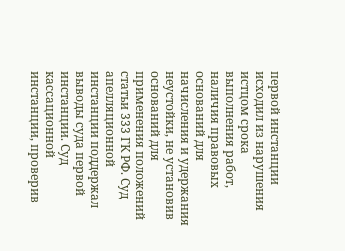первой инстанции исходил из нарушения истцом срока выполнения работ, наличия правовых оснований для начисления и удержания неустойки, не установив оснований для применения положений статьи 333 ГК РФ. Суд апелляционной инстанции поддержал выводы суда первой инстанции. Суд кассационной инстанции, проверив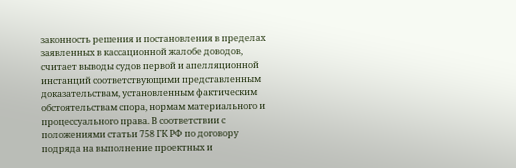законность решения и постановления в пределах заявленных в кассационной жалобе доводов, считает выводы судов первой и апелляционной инстанций соответствующими представленным доказательствам, установленным фактическим обстоятельствам спора, нормам материального и процессуального права. В соответствии с положениями статьи 758 ГК РФ по договору подряда на выполнение проектных и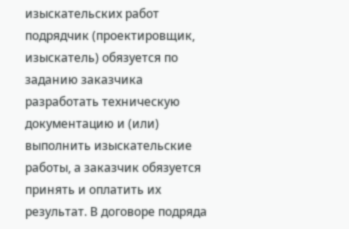изыскательских работ подрядчик (проектировщик, изыскатель) обязуется по заданию заказчика разработать техническую документацию и (или) выполнить изыскательские работы, а заказчик обязуется принять и оплатить их результат. В договоре подряда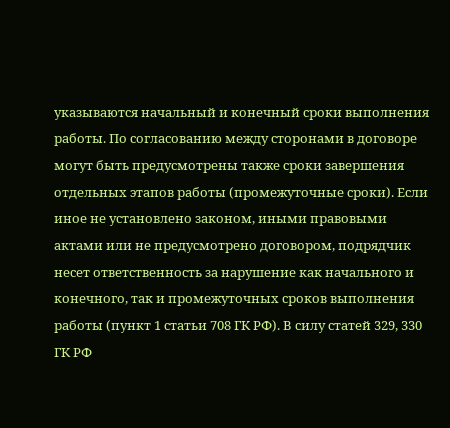указываются начальный и конечный сроки выполнения работы. По согласованию между сторонами в договоре могут быть предусмотрены также сроки завершения отдельных этапов работы (промежуточные сроки). Если иное не установлено законом, иными правовыми актами или не предусмотрено договором, подрядчик несет ответственность за нарушение как начального и конечного, так и промежуточных сроков выполнения работы (пункт 1 статьи 708 ГК РФ). В силу статей 329, 330 ГК РФ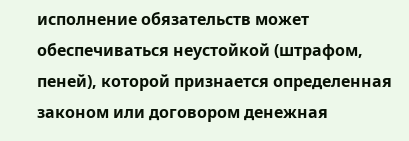исполнение обязательств может обеспечиваться неустойкой (штрафом, пеней), которой признается определенная законом или договором денежная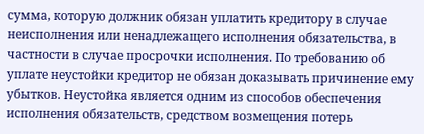сумма, которую должник обязан уплатить кредитору в случае неисполнения или ненадлежащего исполнения обязательства, в частности в случае просрочки исполнения. По требованию об уплате неустойки кредитор не обязан доказывать причинение ему убытков. Неустойка является одним из способов обеспечения исполнения обязательств, средством возмещения потерь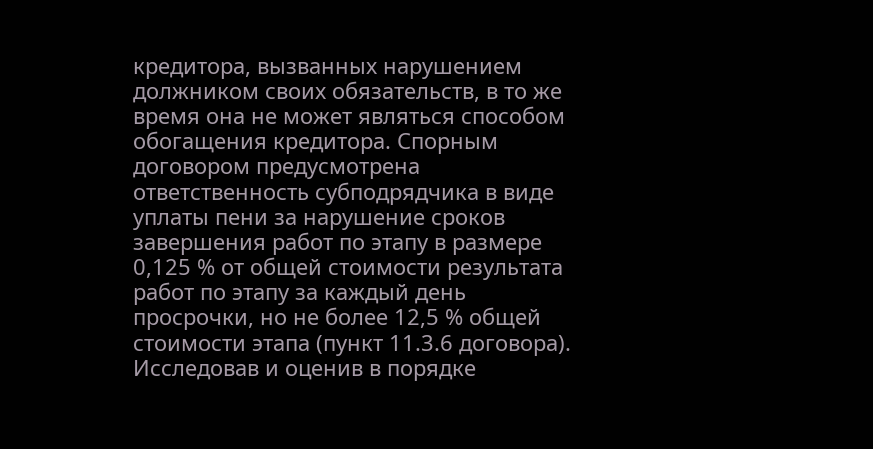кредитора, вызванных нарушением должником своих обязательств, в то же время она не может являться способом обогащения кредитора. Спорным договором предусмотрена ответственность субподрядчика в виде уплаты пени за нарушение сроков завершения работ по этапу в размере 0,125 % от общей стоимости результата работ по этапу за каждый день просрочки, но не более 12,5 % общей стоимости этапа (пункт 11.3.6 договора). Исследовав и оценив в порядке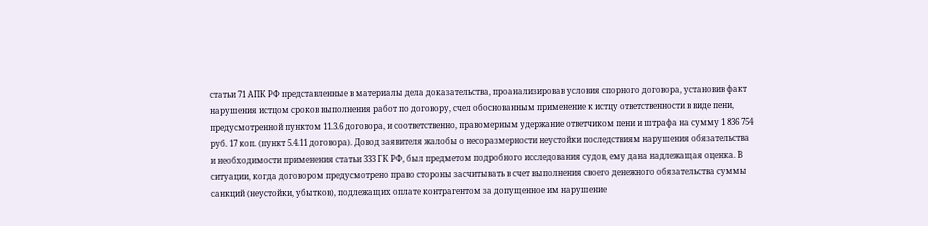статьи 71 АПК РФ представленные в материалы дела доказательства, проанализировав условия спорного договора, установив факт нарушения истцом сроков выполнения работ по договору, счел обоснованным применение к истцу ответственности в виде пени, предусмотренной пунктом 11.3.6 договора, и соответственно, правомерным удержание ответчиком пени и штрафа на сумму 1 836 754 руб. 17 коп. (пункт 5.4.11 договора). Довод заявителя жалобы о несоразмерности неустойки последствиям нарушения обязательства и необходимости применения статьи 333 ГК РФ, был предметом подробного исследования судов, ему дана надлежащая оценка. В ситуации, когда договором предусмотрено право стороны засчитывать в счет выполнения своего денежного обязательства суммы санкций (неустойки, убытков), подлежащих оплате контрагентом за допущенное им нарушение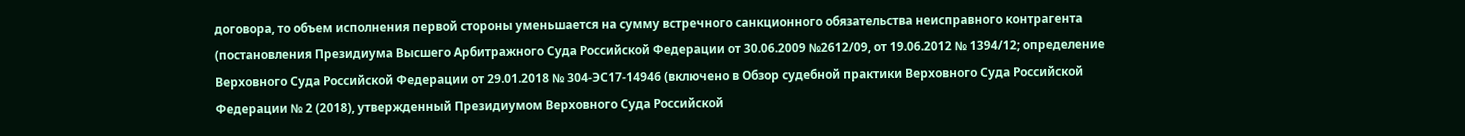договора, то объем исполнения первой стороны уменьшается на сумму встречного санкционного обязательства неисправного контрагента (постановления Президиума Высшего Арбитражного Суда Российской Федерации от 30.06.2009 №2612/09, от 19.06.2012 № 1394/12; определение Верховного Суда Российской Федерации от 29.01.2018 № 304-ЭС17-14946 (включено в Обзор судебной практики Верховного Суда Российской Федерации № 2 (2018), утвержденный Президиумом Верховного Суда Российской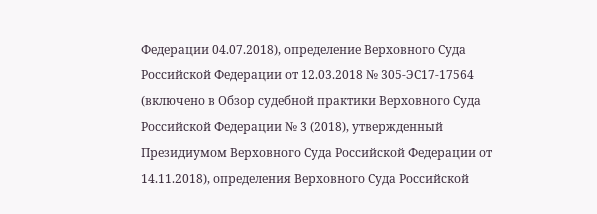Федерации 04.07.2018), определение Верховного Суда Российской Федерации от 12.03.2018 № 305-ЭС17-17564 (включено в Обзор судебной практики Верховного Суда Российской Федерации № 3 (2018), утвержденный Президиумом Верховного Суда Российской Федерации от 14.11.2018), определения Верховного Суда Российской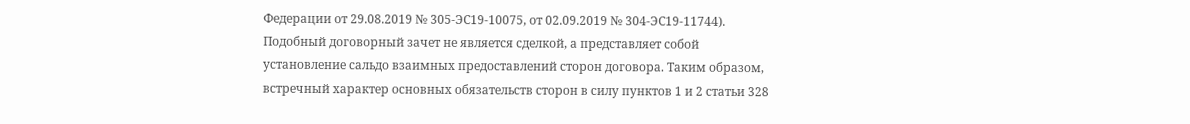Федерации от 29.08.2019 № 305-ЭС19-10075, от 02.09.2019 № 304-ЭС19-11744). Подобный договорный зачет не является сделкой, а представляет собой установление сальдо взаимных предоставлений сторон договора. Таким образом, встречный характер основных обязательств сторон в силу пунктов 1 и 2 статьи 328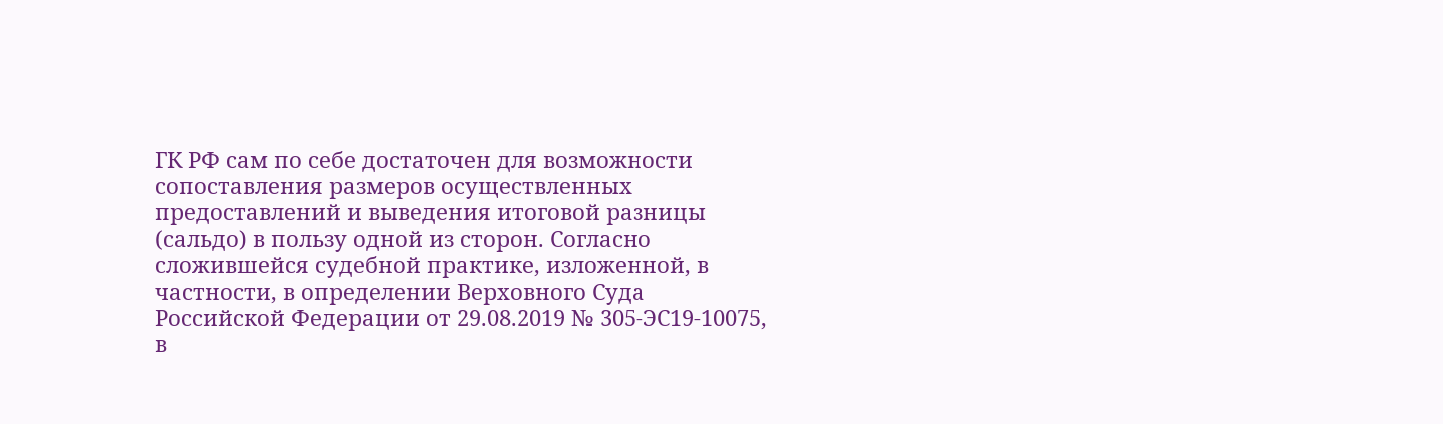ГК РФ сам по себе достаточен для возможности сопоставления размеров осуществленных предоставлений и выведения итоговой разницы (сальдо) в пользу одной из сторон. Согласно сложившейся судебной практике, изложенной, в частности, в определении Верховного Суда Российской Федерации от 29.08.2019 № 305-ЭС19-10075, в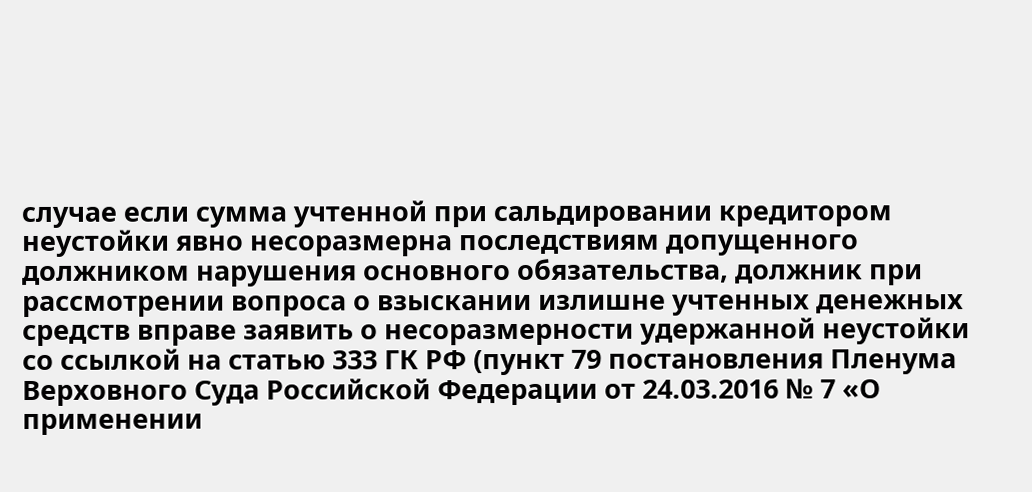случае если сумма учтенной при сальдировании кредитором неустойки явно несоразмерна последствиям допущенного должником нарушения основного обязательства, должник при рассмотрении вопроса о взыскании излишне учтенных денежных средств вправе заявить о несоразмерности удержанной неустойки со ссылкой на статью 333 ГК РФ (пункт 79 постановления Пленума Верховного Суда Российской Федерации от 24.03.2016 № 7 «О применении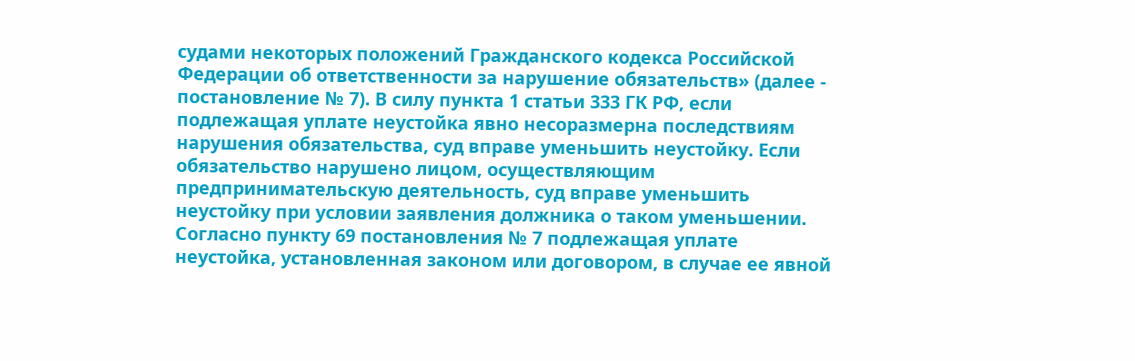судами некоторых положений Гражданского кодекса Российской Федерации об ответственности за нарушение обязательств» (далее - постановление № 7). В силу пункта 1 статьи 333 ГК РФ, если подлежащая уплате неустойка явно несоразмерна последствиям нарушения обязательства, суд вправе уменьшить неустойку. Если обязательство нарушено лицом, осуществляющим предпринимательскую деятельность, суд вправе уменьшить неустойку при условии заявления должника о таком уменьшении. Согласно пункту 69 постановления № 7 подлежащая уплате неустойка, установленная законом или договором, в случае ее явной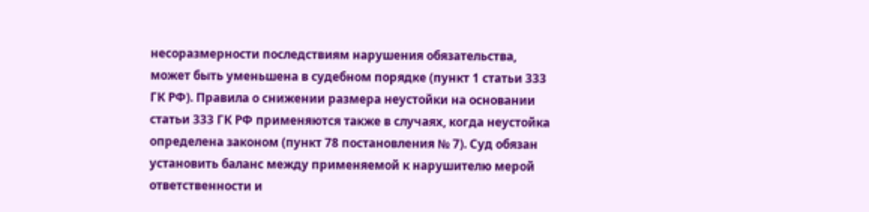несоразмерности последствиям нарушения обязательства, может быть уменьшена в судебном порядке (пункт 1 статьи 333 ГК РФ). Правила о снижении размера неустойки на основании статьи 333 ГК РФ применяются также в случаях, когда неустойка определена законом (пункт 78 постановления № 7). Суд обязан установить баланс между применяемой к нарушителю мерой ответственности и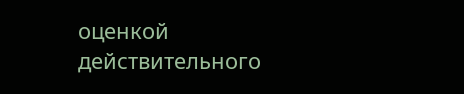оценкой действительного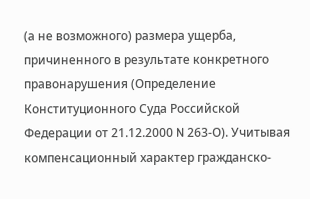(а не возможного) размера ущерба, причиненного в результате конкретного правонарушения (Определение Конституционного Суда Российской Федерации от 21.12.2000 N 263-О). Учитывая компенсационный характер гражданско-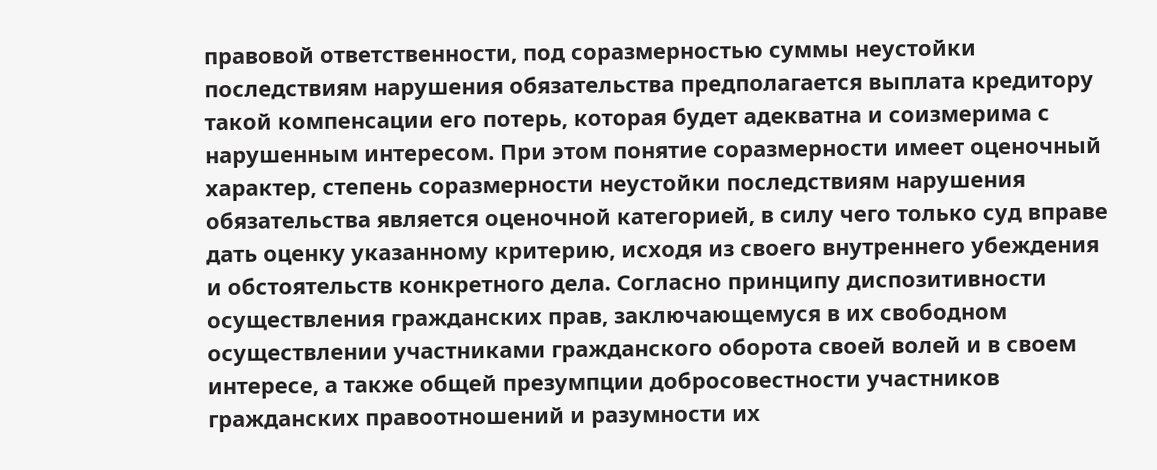правовой ответственности, под соразмерностью суммы неустойки последствиям нарушения обязательства предполагается выплата кредитору такой компенсации его потерь, которая будет адекватна и соизмерима с нарушенным интересом. При этом понятие соразмерности имеет оценочный характер, степень соразмерности неустойки последствиям нарушения обязательства является оценочной категорией, в силу чего только суд вправе дать оценку указанному критерию, исходя из своего внутреннего убеждения и обстоятельств конкретного дела. Согласно принципу диспозитивности осуществления гражданских прав, заключающемуся в их свободном осуществлении участниками гражданского оборота своей волей и в своем интересе, а также общей презумпции добросовестности участников гражданских правоотношений и разумности их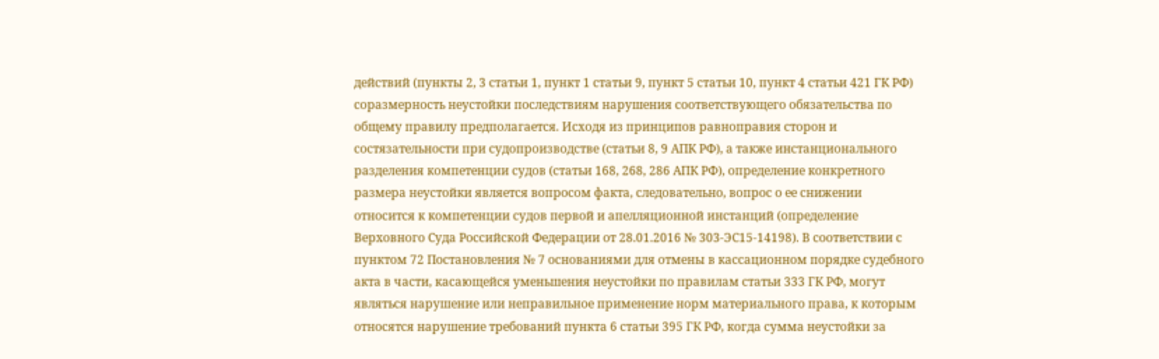действий (пункты 2, 3 статьи 1, пункт 1 статьи 9, пункт 5 статьи 10, пункт 4 статьи 421 ГК РФ) соразмерность неустойки последствиям нарушения соответствующего обязательства по общему правилу предполагается. Исходя из принципов равноправия сторон и состязательности при судопроизводстве (статьи 8, 9 АПК РФ), а также инстанционального разделения компетенции судов (статьи 168, 268, 286 АПК РФ), определение конкретного размера неустойки является вопросом факта, следовательно, вопрос о ее снижении относится к компетенции судов первой и апелляционной инстанций (определение Верховного Суда Российской Федерации от 28.01.2016 № 303-ЭС15-14198). В соответствии с пунктом 72 Постановления № 7 основаниями для отмены в кассационном порядке судебного акта в части, касающейся уменьшения неустойки по правилам статьи 333 ГК РФ, могут являться нарушение или неправильное применение норм материального права, к которым относятся нарушение требований пункта 6 статьи 395 ГК РФ, когда сумма неустойки за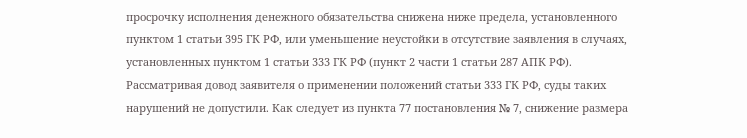просрочку исполнения денежного обязательства снижена ниже предела, установленного пунктом 1 статьи 395 ГК РФ, или уменьшение неустойки в отсутствие заявления в случаях, установленных пунктом 1 статьи 333 ГК РФ (пункт 2 части 1 статьи 287 АПК РФ). Рассматривая довод заявителя о применении положений статьи 333 ГК РФ, суды таких нарушений не допустили. Как следует из пункта 77 постановления № 7, снижение размера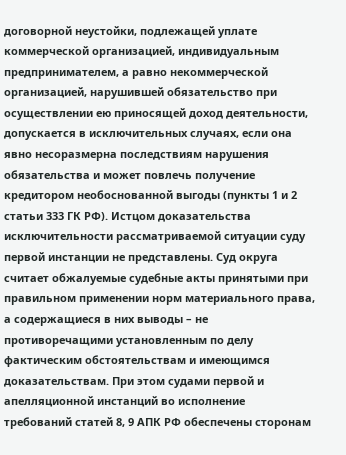договорной неустойки, подлежащей уплате коммерческой организацией, индивидуальным предпринимателем, а равно некоммерческой организацией, нарушившей обязательство при осуществлении ею приносящей доход деятельности, допускается в исключительных случаях, если она явно несоразмерна последствиям нарушения обязательства и может повлечь получение кредитором необоснованной выгоды (пункты 1 и 2 статьи 333 ГК РФ). Истцом доказательства исключительности рассматриваемой ситуации суду первой инстанции не представлены. Суд округа считает обжалуемые судебные акты принятыми при правильном применении норм материального права, а содержащиеся в них выводы – не противоречащими установленным по делу фактическим обстоятельствам и имеющимся доказательствам. При этом судами первой и апелляционной инстанций во исполнение требований статей 8, 9 АПК РФ обеспечены сторонам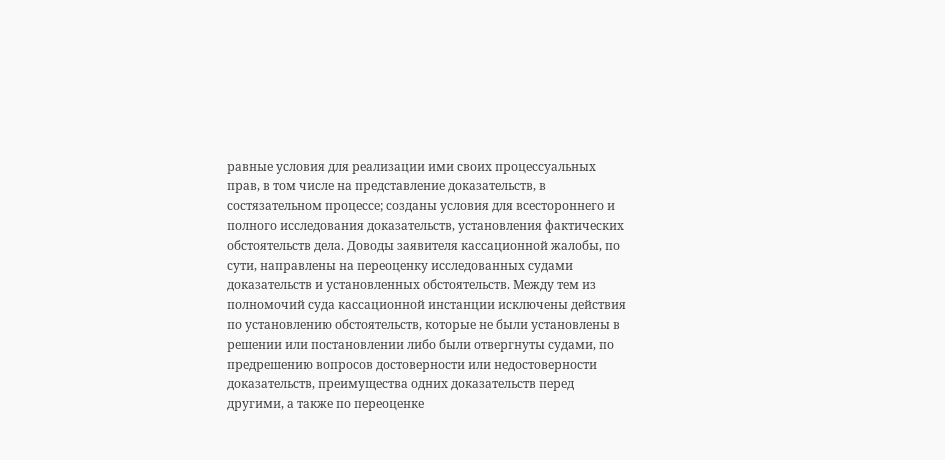равные условия для реализации ими своих процессуальных прав, в том числе на представление доказательств, в состязательном процессе; созданы условия для всестороннего и полного исследования доказательств, установления фактических обстоятельств дела. Доводы заявителя кассационной жалобы, по сути, направлены на переоценку исследованных судами доказательств и установленных обстоятельств. Между тем из полномочий суда кассационной инстанции исключены действия по установлению обстоятельств, которые не были установлены в решении или постановлении либо были отвергнуты судами, по предрешению вопросов достоверности или недостоверности доказательств, преимущества одних доказательств перед другими, а также по переоценке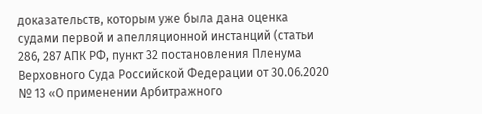доказательств, которым уже была дана оценка судами первой и апелляционной инстанций (статьи 286, 287 АПК РФ, пункт 32 постановления Пленума Верховного Суда Российской Федерации от 30.06.2020 № 13 «О применении Арбитражного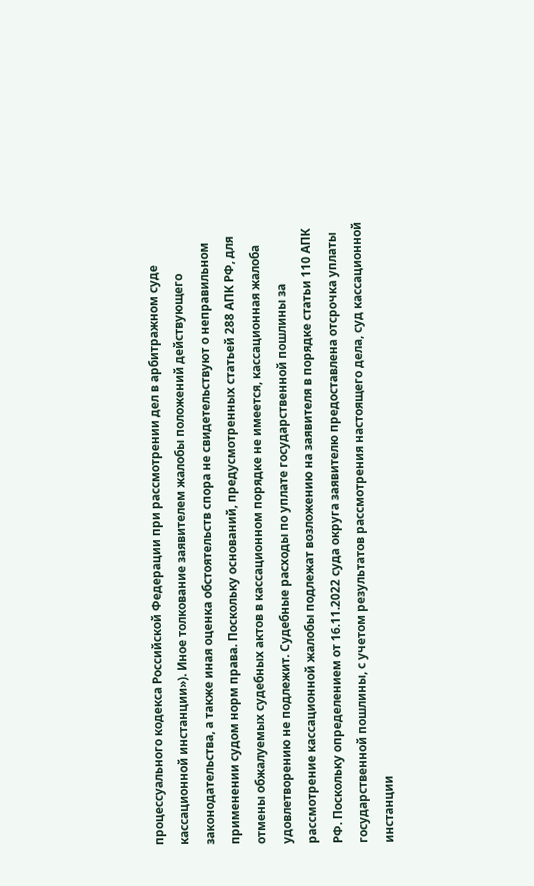процессуального кодекса Российской Федерации при рассмотрении дел в арбитражном суде кассационной инстанции»). Иное толкование заявителем жалобы положений действующего законодательства, а также иная оценка обстоятельств спора не свидетельствуют о неправильном применении судом норм права. Поскольку оснований, предусмотренных статьей 288 АПК РФ, для отмены обжалуемых судебных актов в кассационном порядке не имеется, кассационная жалоба удовлетворению не подлежит. Судебные расходы по уплате государственной пошлины за рассмотрение кассационной жалобы подлежат возложению на заявителя в порядке статьи 110 АПК РФ. Поскольку определением от 16.11.2022 суда округа заявителю предоставлена отсрочка уплаты государственной пошлины, с учетом результатов рассмотрения настоящего дела, суд кассационной инстанции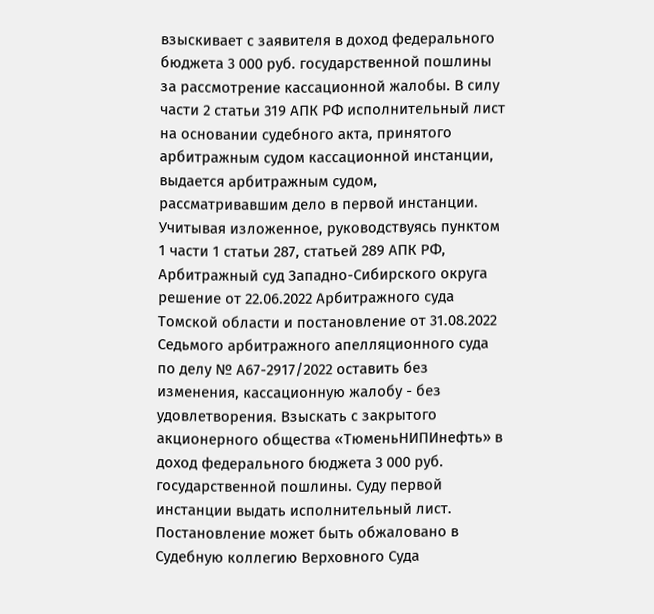взыскивает с заявителя в доход федерального бюджета 3 000 руб. государственной пошлины за рассмотрение кассационной жалобы. В силу части 2 статьи 319 АПК РФ исполнительный лист на основании судебного акта, принятого арбитражным судом кассационной инстанции, выдается арбитражным судом, рассматривавшим дело в первой инстанции. Учитывая изложенное, руководствуясь пунктом 1 части 1 статьи 287, статьей 289 АПК РФ, Арбитражный суд Западно-Сибирского округа решение от 22.06.2022 Арбитражного суда Томской области и постановление от 31.08.2022 Седьмого арбитражного апелляционного суда по делу № А67-2917/2022 оставить без изменения, кассационную жалобу - без удовлетворения. Взыскать с закрытого акционерного общества «ТюменьНИПИнефть» в доход федерального бюджета 3 000 руб. государственной пошлины. Суду первой инстанции выдать исполнительный лист. Постановление может быть обжаловано в Судебную коллегию Верховного Суда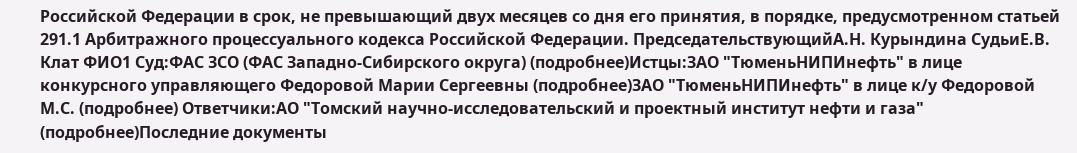Российской Федерации в срок, не превышающий двух месяцев со дня его принятия, в порядке, предусмотренном статьей 291.1 Арбитражного процессуального кодекса Российской Федерации. ПредседательствующийА.Н. Курындина СудьиЕ.В. Клат ФИО1 Суд:ФАС ЗСО (ФАС Западно-Сибирского округа) (подробнее)Истцы:ЗАО "ТюменьНИПИнефть" в лице конкурсного управляющего Федоровой Марии Сергеевны (подробнее)ЗАО "ТюменьНИПИнефть" в лице к/у Федоровой М.С. (подробнее) Ответчики:АО "Томский научно-исследовательский и проектный институт нефти и газа" (подробнее)Последние документы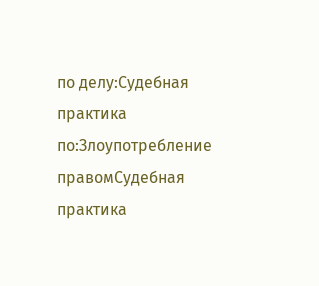по делу:Судебная практика по:Злоупотребление правомСудебная практика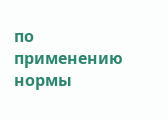по применению нормы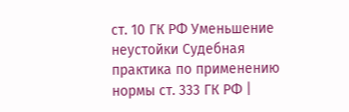ст. 10 ГК РФ Уменьшение неустойки Судебная практика по применению нормы ст. 333 ГК РФ |